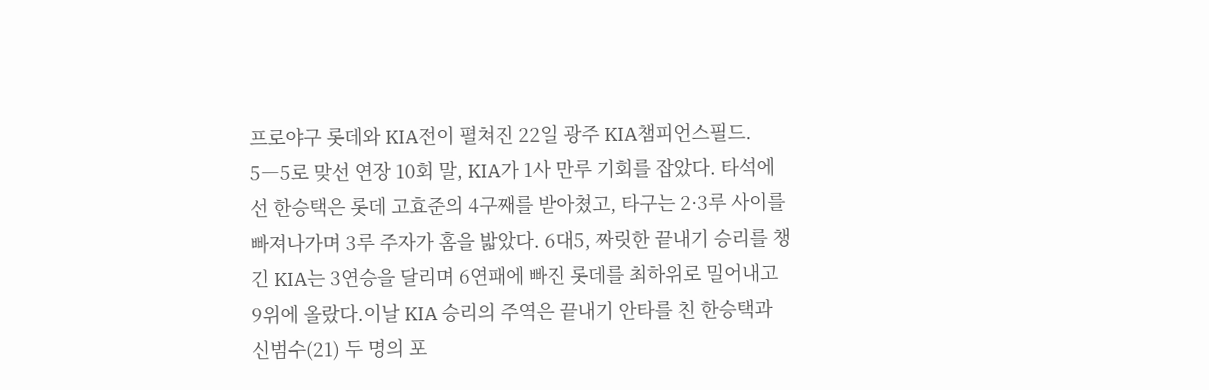프로야구 롯데와 KIA전이 펼쳐진 22일 광주 KIA챔피언스필드. 5―5로 맞선 연장 10회 말, KIA가 1사 만루 기회를 잡았다. 타석에 선 한승택은 롯데 고효준의 4구째를 받아쳤고, 타구는 2·3루 사이를 빠져나가며 3루 주자가 홈을 밟았다. 6대5, 짜릿한 끝내기 승리를 챙긴 KIA는 3연승을 달리며 6연패에 빠진 롯데를 최하위로 밀어내고 9위에 올랐다.이날 KIA 승리의 주역은 끝내기 안타를 친 한승택과 신범수(21) 두 명의 포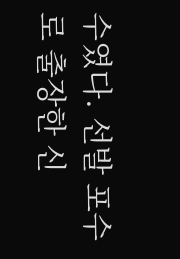수였다. 선발 포수로 출장한 신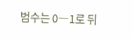범수는 0―1로 뒤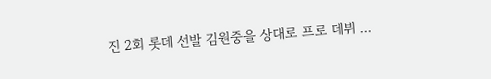진 2회 롯데 선발 김원중을 상대로 프로 데뷔 ...